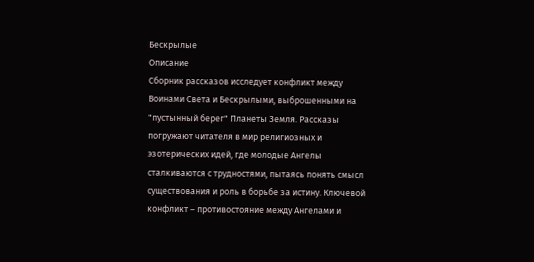Бескрылые
Описание
Сборник рассказов исследует конфликт между Воинами Света и Бескрылыми, выброшенными на "пустынный берег" Планеты Земля. Рассказы погружают читателя в мир религиозных и эзотерических идей, где молодые Ангелы сталкиваются с трудностями, пытаясь понять смысл существования и роль в борьбе за истину. Ключевой конфликт – противостояние между Ангелами и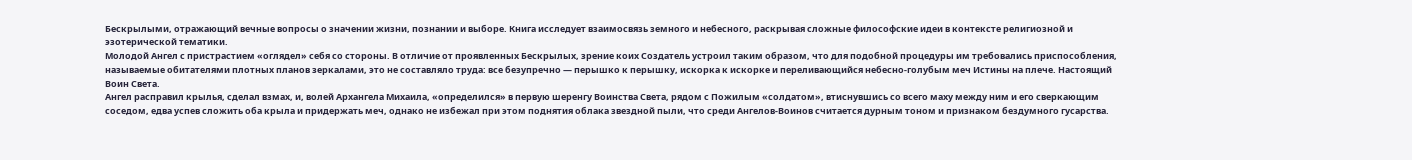Бескрылыми, отражающий вечные вопросы о значении жизни, познании и выборе. Книга исследует взаимосвязь земного и небесного, раскрывая сложные философские идеи в контексте религиозной и эзотерической тематики.
Молодой Ангел с пристрастием «оглядел» себя со стороны. В отличие от проявленных Бескрылых, зрение коих Создатель устроил таким образом, что для подобной процедуры им требовались приспособления, называемые обитателями плотных планов зеркалами, это не составляло труда: все безупречно — перышко к перышку, искорка к искорке и переливающийся небесно-голубым меч Истины на плече. Настоящий Воин Света.
Ангел расправил крылья, сделал взмах, и, волей Архангела Михаила, «определился» в первую шеренгу Воинства Света, рядом с Пожилым «солдатом», втиснувшись со всего маху между ним и его сверкающим соседом, едва успев сложить оба крыла и придержать меч, однако не избежал при этом поднятия облака звездной пыли, что среди Ангелов-Воинов считается дурным тоном и признаком бездумного гусарства.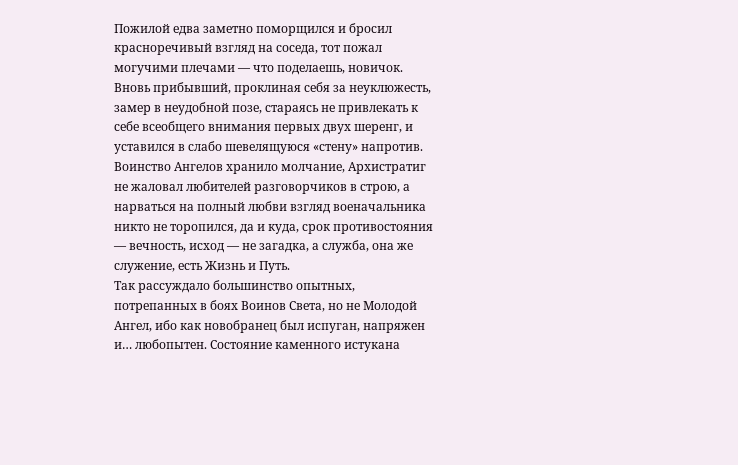Пожилой едва заметно поморщился и бросил красноречивый взгляд на соседа, тот пожал могучими плечами — что поделаешь, новичок. Вновь прибывший, проклиная себя за неуклюжесть, замер в неудобной позе, стараясь не привлекать к себе всеобщего внимания первых двух шеренг, и уставился в слабо шевелящуюся «стену» напротив.
Воинство Ангелов хранило молчание, Архистратиг не жаловал любителей разговорчиков в строю, а нарваться на полный любви взгляд военачальника никто не торопился, да и куда, срок противостояния — вечность, исход — не загадка, а служба, она же служение, есть Жизнь и Путь.
Так рассуждало большинство опытных, потрепанных в боях Воинов Света, но не Молодой Ангел, ибо как новобранец был испуган, напряжен и… любопытен. Состояние каменного истукана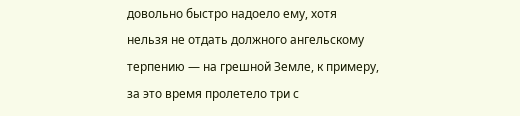довольно быстро надоело ему, хотя нельзя не отдать должного ангельскому терпению — на грешной Земле, к примеру, за это время пролетело три с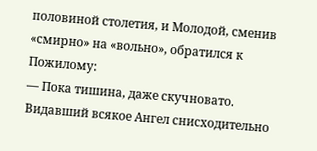половиной столетия, и Молодой, сменив «смирно» на «вольно», обратился к Пожилому:
— Пока тишина, даже скучновато.
Видавший всякое Ангел снисходительно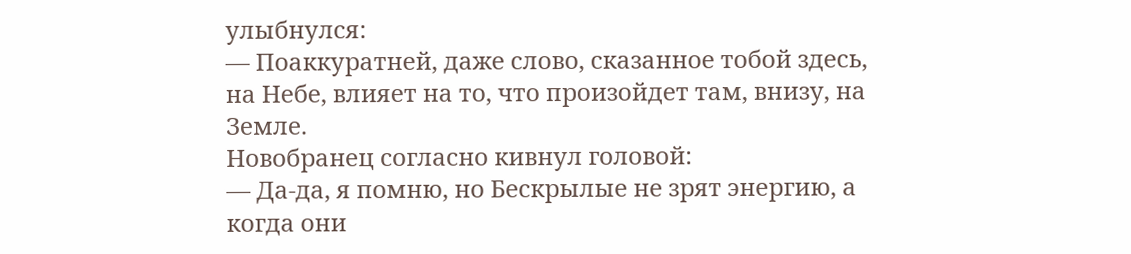улыбнулся:
— Поаккуратней, даже слово, сказанное тобой здесь, на Небе, влияет на то, что произойдет там, внизу, на Земле.
Новобранец согласно кивнул головой:
— Да-да, я помню, но Бескрылые не зрят энергию, а когда они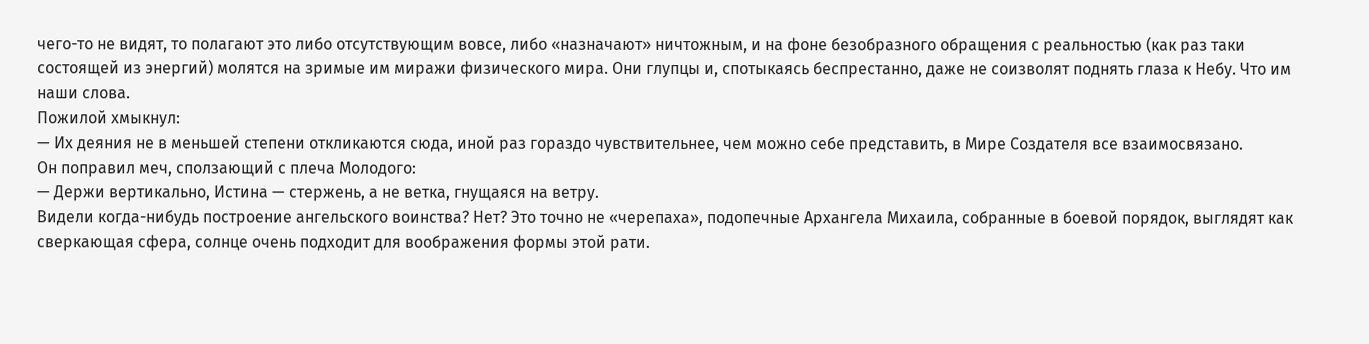чего-то не видят, то полагают это либо отсутствующим вовсе, либо «назначают» ничтожным, и на фоне безобразного обращения с реальностью (как раз таки состоящей из энергий) молятся на зримые им миражи физического мира. Они глупцы и, спотыкаясь беспрестанно, даже не соизволят поднять глаза к Небу. Что им наши слова.
Пожилой хмыкнул:
— Их деяния не в меньшей степени откликаются сюда, иной раз гораздо чувствительнее, чем можно себе представить, в Мире Создателя все взаимосвязано.
Он поправил меч, сползающий с плеча Молодого:
— Держи вертикально, Истина — стержень, а не ветка, гнущаяся на ветру.
Видели когда-нибудь построение ангельского воинства? Нет? Это точно не «черепаха», подопечные Архангела Михаила, собранные в боевой порядок, выглядят как сверкающая сфера, солнце очень подходит для воображения формы этой рати.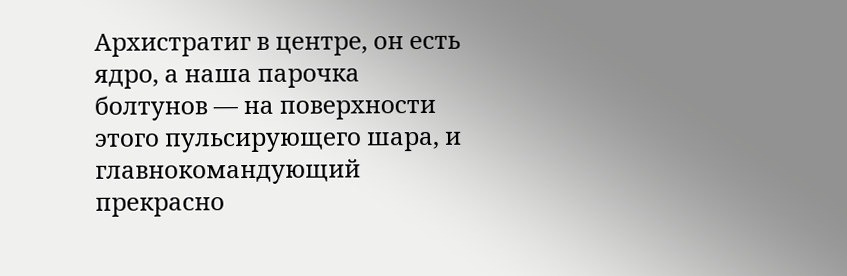Архистратиг в центре, он есть ядро, а наша парочка болтунов — на поверхности этого пульсирующего шара, и главнокомандующий прекрасно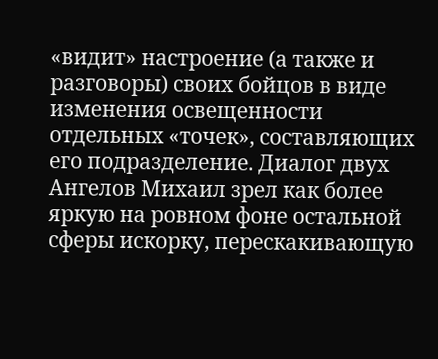«видит» настроение (а также и разговоры) своих бойцов в виде изменения освещенности отдельных «точек», составляющих его подразделение. Диалог двух Ангелов Михаил зрел как более яркую на ровном фоне остальной сферы искорку, перескакивающую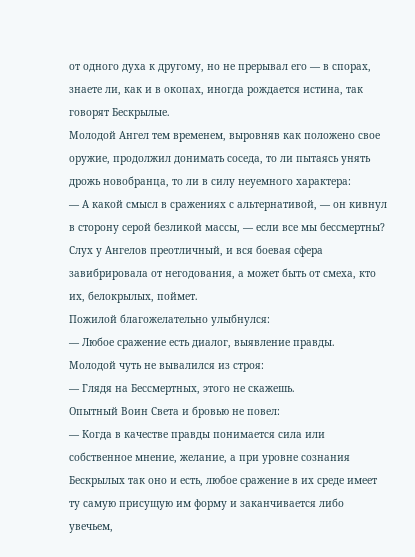от одного духа к другому, но не прерывал его — в спорах, знаете ли, как и в окопах, иногда рождается истина, так говорят Бескрылые.
Молодой Ангел тем временем, выровняв как положено свое оружие, продолжил донимать соседа, то ли пытаясь унять дрожь новобранца, то ли в силу неуемного характера:
— А какой смысл в сражениях с альтернативой, — он кивнул в сторону серой безликой массы, — если все мы бессмертны?
Слух у Ангелов преотличный, и вся боевая сфера завибрировала от негодования, а может быть от смеха, кто их, белокрылых, поймет.
Пожилой благожелательно улыбнулся:
— Любое сражение есть диалог, выявление правды.
Молодой чуть не вывалился из строя:
— Глядя на Бессмертных, этого не скажешь.
Опытный Воин Света и бровью не повел:
— Когда в качестве правды понимается сила или собственное мнение, желание, а при уровне сознания Бескрылых так оно и есть, любое сражение в их среде имеет ту самую присущую им форму и заканчивается либо увечьем,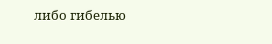либо гибелью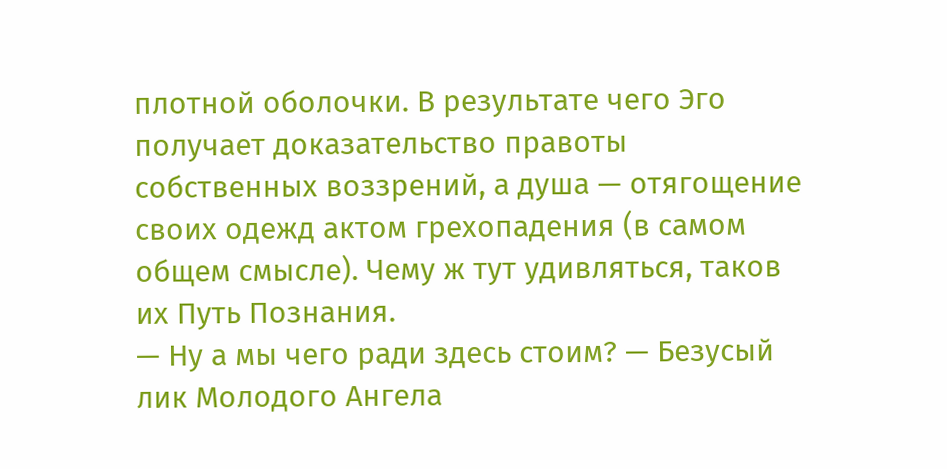плотной оболочки. В результате чего Эго получает доказательство правоты собственных воззрений, а душа — отягощение своих одежд актом грехопадения (в самом общем смысле). Чему ж тут удивляться, таков их Путь Познания.
— Ну а мы чего ради здесь стоим? — Безусый лик Молодого Ангела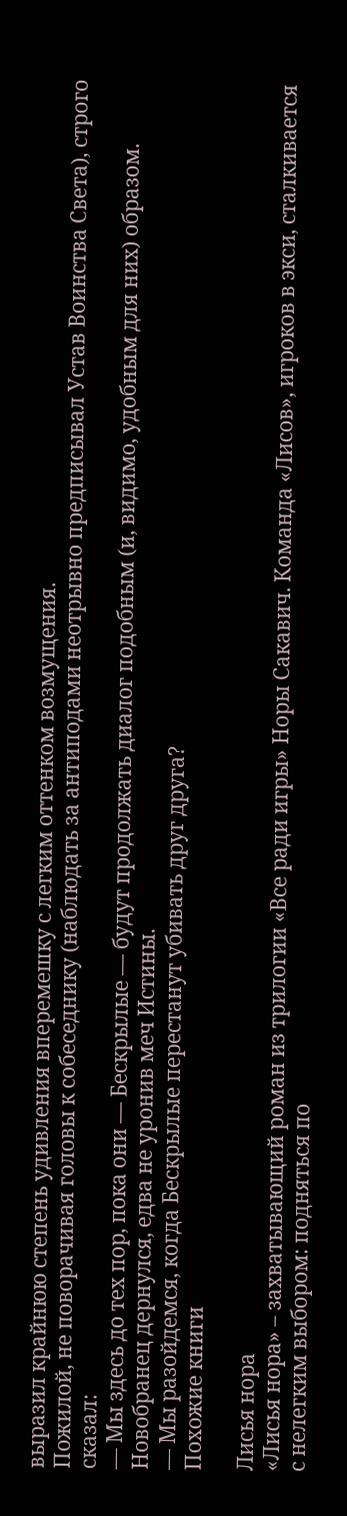выразил крайнюю степень удивления вперемешку с легким оттенком возмущения.
Пожилой, не поворачивая головы к собеседнику (наблюдать за антиподами неотрывно предписывал Устав Воинства Света), строго сказал:
— Мы здесь до тех пор, пока они — Бескрылые — будут продолжать диалог подобным (и, видимо, удобным для них) образом.
Новобранец дернулся, едва не уронив меч Истины.
— Мы разойдемся, когда Бескрылые перестанут убивать друг друга?
Похожие книги

Лисья нора
«Лисья нора» – захватывающий роман из трилогии «Все ради игры» Норы Сакавич. Команда «Лисов», игроков в экси, сталкивается с нелегким выбором: подняться по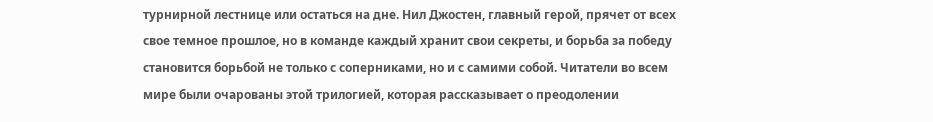турнирной лестнице или остаться на дне. Нил Джостен, главный герой, прячет от всех свое темное прошлое, но в команде каждый хранит свои секреты, и борьба за победу становится борьбой не только с соперниками, но и с самими собой. Читатели во всем мире были очарованы этой трилогией, которая рассказывает о преодолении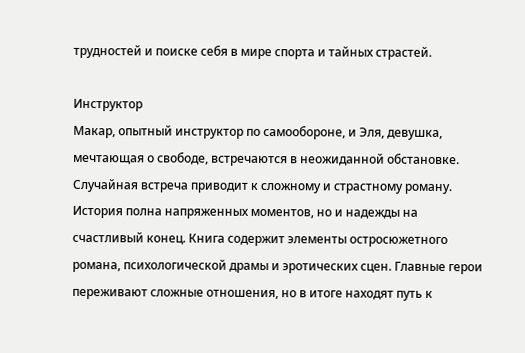трудностей и поиске себя в мире спорта и тайных страстей.

Инструктор
Макар, опытный инструктор по самообороне, и Эля, девушка, мечтающая о свободе, встречаются в неожиданной обстановке. Случайная встреча приводит к сложному и страстному роману. История полна напряженных моментов, но и надежды на счастливый конец. Книга содержит элементы остросюжетного романа, психологической драмы и эротических сцен. Главные герои переживают сложные отношения, но в итоге находят путь к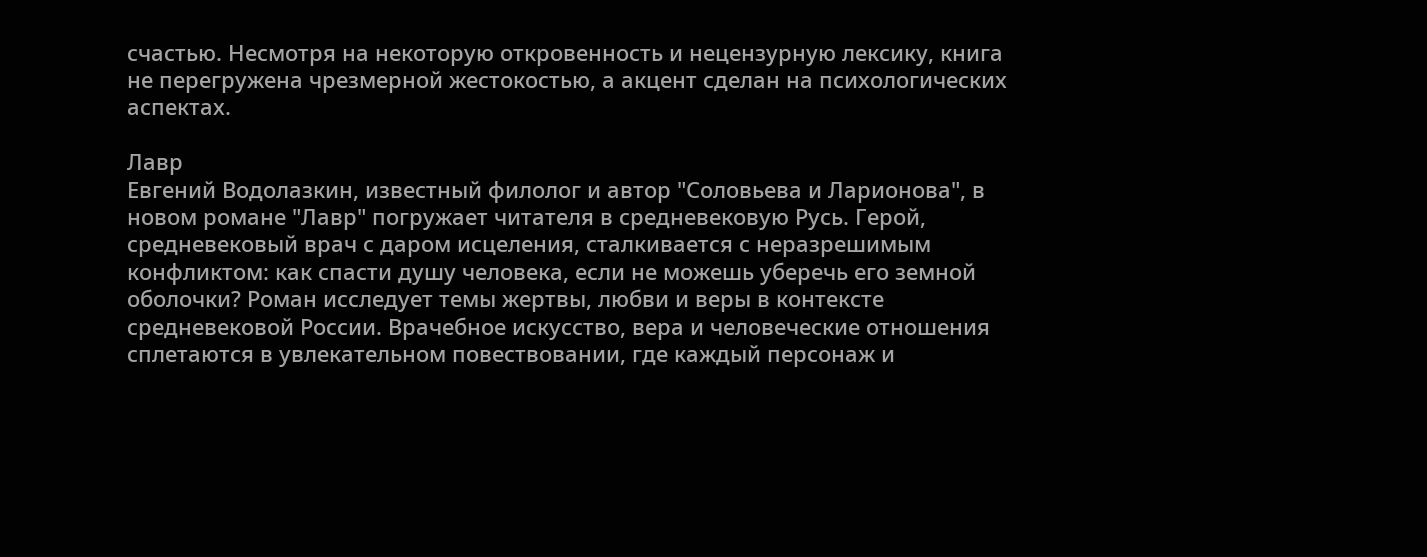счастью. Несмотря на некоторую откровенность и нецензурную лексику, книга не перегружена чрезмерной жестокостью, а акцент сделан на психологических аспектах.

Лавр
Евгений Водолазкин, известный филолог и автор "Соловьева и Ларионова", в новом романе "Лавр" погружает читателя в средневековую Русь. Герой, средневековый врач с даром исцеления, сталкивается с неразрешимым конфликтом: как спасти душу человека, если не можешь уберечь его земной оболочки? Роман исследует темы жертвы, любви и веры в контексте средневековой России. Врачебное искусство, вера и человеческие отношения сплетаются в увлекательном повествовании, где каждый персонаж и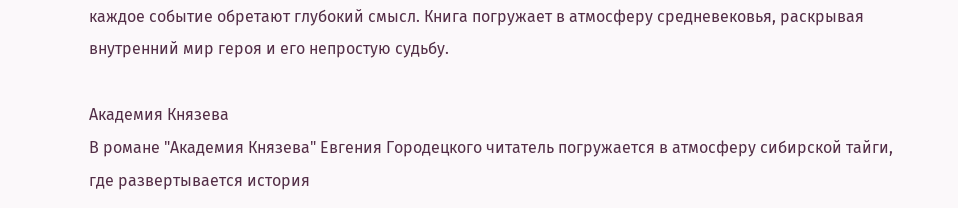каждое событие обретают глубокий смысл. Книга погружает в атмосферу средневековья, раскрывая внутренний мир героя и его непростую судьбу.

Академия Князева
В романе "Академия Князева" Евгения Городецкого читатель погружается в атмосферу сибирской тайги, где развертывается история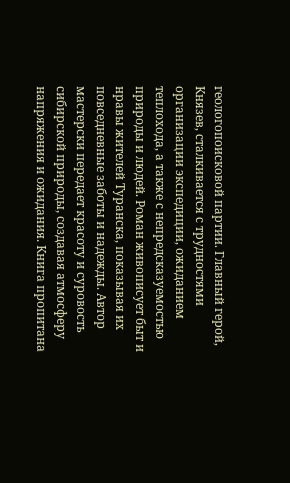геологопоисковой партии. Главный герой, Князев, сталкивается с трудностями организации экспедиции, ожиданием теплохода, а также с непредсказуемостью природы и людей. Роман живописует быт и нравы жителей Туранска, показывая их повседневные заботы и надежды. Автор мастерски передает красоту и суровость сибирской природы, создавая атмосферу напряжения и ожидания. Книга пропитана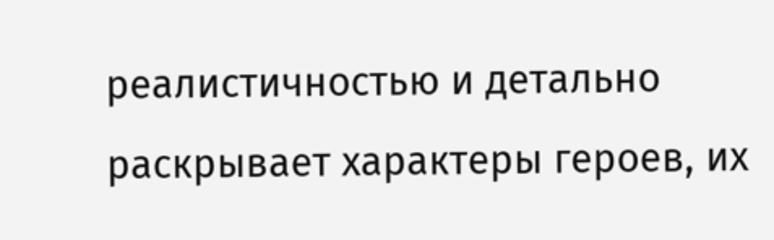реалистичностью и детально раскрывает характеры героев, их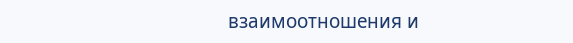взаимоотношения и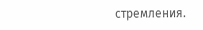стремления.